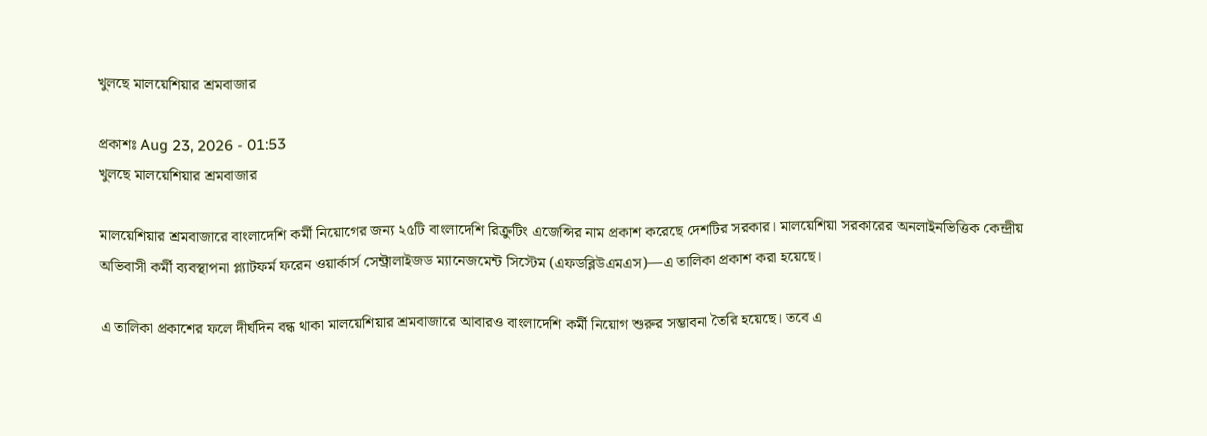খুলছে মালয়েশিয়ার শ্রমবাজার

প্রকাশঃ Aug 23, 2026 - 01:53
খুলছে মালয়েশিয়ার শ্রমবাজার

মালয়েশিয়ার শ্রমবাজারে বাংলাদেশি কর্মী নিয়োগের জন্য ২৫টি বাংলাদেশি রিক্রুটিং এজেন্সির নাম প্রকাশ করেছে দেশটির সরকার। মালয়েশিয়া সরকারের অনলাইনভিত্তিক কেন্দ্রীয় অভিবাসী কর্মী ব্যবস্থাপনা প্ল্যাটফর্ম ফরেন ওয়ার্কার্স সেন্ট্রালাইজড ম্যানেজমেন্ট সিস্টেম (এফডব্লিউএমএস)—এ তালিকা প্রকাশ করা হয়েছে।

এ তালিকা প্রকাশের ফলে দীর্ঘদিন বন্ধ থাকা মালয়েশিয়ার শ্রমবাজারে আবারও বাংলাদেশি কর্মী নিয়োগ শুরুর সম্ভাবনা তৈরি হয়েছে। তবে এ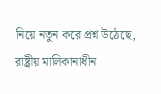নিয়ে নতুন করে প্রশ্ন উঠেছে, রাষ্ট্রীয় মালিকানাধীন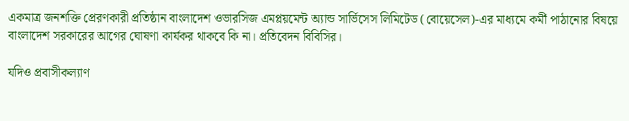একমাত্র জনশক্তি প্রেরণকারী প্রতিষ্ঠান বাংলাদেশ ওভারসিজ এমপ্লয়মেন্ট অ্যান্ড সার্ভিসেস লিমিটেড (বোয়েসেল)-এর মাধ্যমে কর্মী পাঠানোর বিষয়ে বাংলাদেশ সরকারের আগের ঘোষণা কার্যকর থাকবে কি না। প্রতিবেদন বিবিসির।

যদিও প্রবাসীকল্যাণ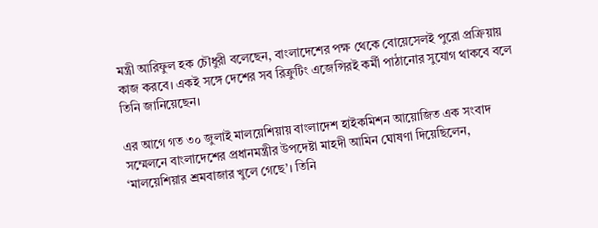মন্ত্রী আরিফুল হক চৌধুরী বলেছেন, বাংলাদেশের পক্ষ থেকে বোয়েসেলই পুরো প্রক্রিয়ায় কাজ করবে। একই সঙ্গে দেশের সব রিক্রুটিং এজেন্সিরই কর্মী পাঠানোর সুযোগ থাকবে বলে তিনি জানিয়েছেন।

এর আগে গত ৩০ জুলাই মালয়েশিয়ায় বাংলাদেশ হাইকমিশন আয়োজিত এক সংবাদ সম্মেলনে বাংলাদেশের প্রধানমন্ত্রীর উপদেষ্টা মাহদী আমিন ঘোষণা দিয়েছিলেন, ‘মালয়েশিয়ার শ্রমবাজার খুলে গেছে’। তিনি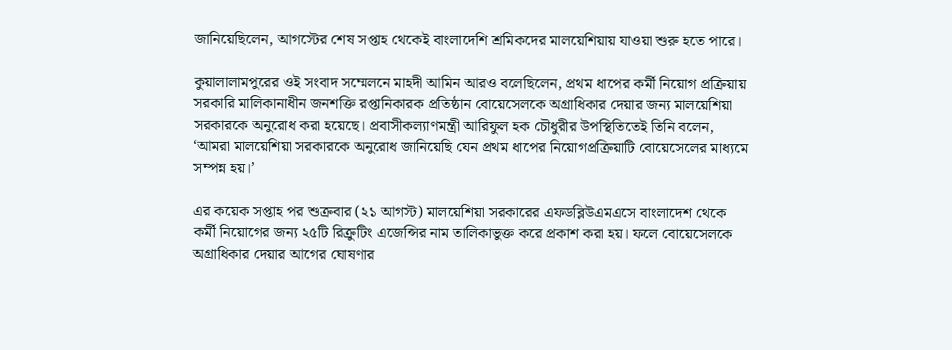জানিয়েছিলেন, আগস্টের শেষ সপ্তাহ থেকেই বাংলাদেশি শ্রমিকদের মালয়েশিয়ায় যাওয়া শুরু হতে পারে।

কুয়ালালামপুরের ওই সংবাদ সম্মেলনে মাহদী আমিন আরও বলেছিলেন, প্রথম ধাপের কর্মী নিয়োগ প্রক্রিয়ায় সরকারি মালিকানাধীন জনশক্তি রপ্তানিকারক প্রতিষ্ঠান বোয়েসেলকে অগ্রাধিকার দেয়ার জন্য মালয়েশিয়া সরকারকে অনুরোধ করা হয়েছে। প্রবাসীকল্যাণমন্ত্রী আরিফুল হক চৌধুরীর উপস্থিতিতেই তিনি বলেন, ‘আমরা মালয়েশিয়া সরকারকে অনুরোধ জানিয়েছি যেন প্রথম ধাপের নিয়োগপ্রক্রিয়াটি বোয়েসেলের মাধ্যমে সম্পন্ন হয়।’

এর কয়েক সপ্তাহ পর শুক্রবার (২১ আগস্ট) মালয়েশিয়া সরকারের এফডব্লিউএমএসে বাংলাদেশ থেকে কর্মী নিয়োগের জন্য ২৫টি রিক্রুটিং এজেন্সির নাম তালিকাভুক্ত করে প্রকাশ করা হয়। ফলে বোয়েসেলকে অগ্রাধিকার দেয়ার আগের ঘোষণার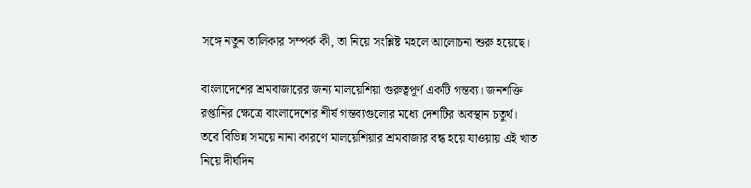সঙ্গে নতুন তালিকার সম্পর্ক কী, তা নিয়ে সংশ্লিষ্ট মহলে আলোচনা শুরু হয়েছে।

বাংলাদেশের শ্রমবাজারের জন্য মালয়েশিয়া গুরুত্বপূর্ণ একটি গন্তব্য। জনশক্তি রপ্তানির ক্ষেত্রে বাংলাদেশের শীর্ষ গন্তব্যগুলোর মধ্যে দেশটির অবস্থান চতুর্থ। তবে বিভিন্ন সময়ে নানা কারণে মালয়েশিয়ার শ্রমবাজার বন্ধ হয়ে যাওয়ায় এই খাত নিয়ে দীর্ঘদিন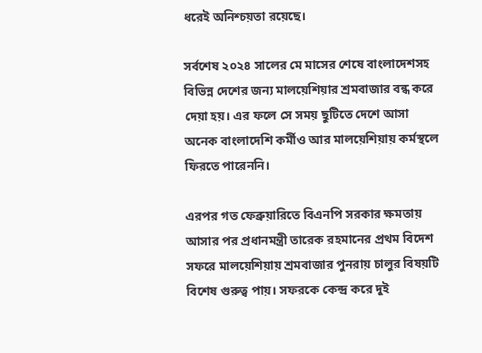ধরেই অনিশ্চয়তা রয়েছে।

সর্বশেষ ২০২৪ সালের মে মাসের শেষে বাংলাদেশসহ বিভিন্ন দেশের জন্য মালয়েশিয়ার শ্রমবাজার বন্ধ করে দেয়া হয়। এর ফলে সে সময় ছুটিতে দেশে আসা অনেক বাংলাদেশি কর্মীও আর মালয়েশিয়ায় কর্মস্থলে ফিরতে পারেননি।

এরপর গত ফেব্রুয়ারিতে বিএনপি সরকার ক্ষমতায় আসার পর প্রধানমন্ত্রী তারেক রহমানের প্রথম বিদেশ সফরে মালয়েশিয়ায় শ্রমবাজার পুনরায় চালুর বিষয়টি বিশেষ গুরুত্ব পায়। সফরকে কেন্দ্র করে দুই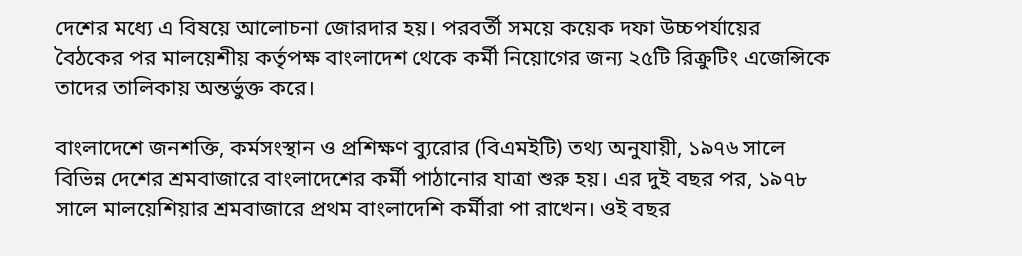দেশের মধ্যে এ বিষয়ে আলোচনা জোরদার হয়। পরবর্তী সময়ে কয়েক দফা উচ্চপর্যায়ের বৈঠকের পর মালয়েশীয় কর্তৃপক্ষ বাংলাদেশ থেকে কর্মী নিয়োগের জন্য ২৫টি রিক্রুটিং এজেন্সিকে তাদের তালিকায় অন্তর্ভুক্ত করে।

বাংলাদেশে জনশক্তি, কর্মসংস্থান ও প্রশিক্ষণ ব্যুরোর (বিএমইটি) তথ্য অনুযায়ী, ১৯৭৬ সালে বিভিন্ন দেশের শ্রমবাজারে বাংলাদেশের কর্মী পাঠানোর যাত্রা শুরু হয়। এর দুই বছর পর, ১৯৭৮ সালে মালয়েশিয়ার শ্রমবাজারে প্রথম বাংলাদেশি কর্মীরা পা রাখেন। ওই বছর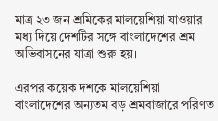মাত্র ২৩ জন শ্রমিকের মালয়েশিয়া যাওয়ার মধ্য দিয়ে দেশটির সঙ্গে বাংলাদেশের শ্রম অভিবাসনের যাত্রা শুরু হয়।

এরপর কয়েক দশকে মালয়েশিয়া বাংলাদেশের অন্যতম বড় শ্রমবাজারে পরিণত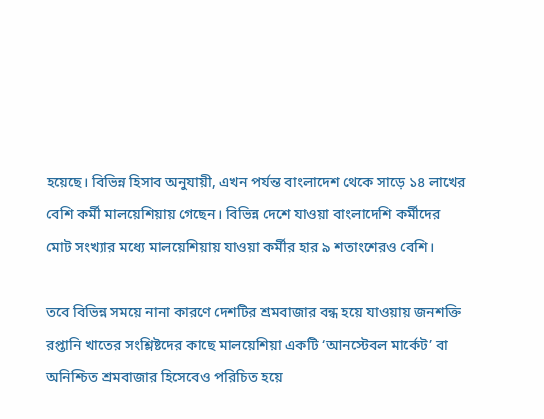হয়েছে। বিভিন্ন হিসাব অনুযায়ী, এখন পর্যন্ত বাংলাদেশ থেকে সাড়ে ১৪ লাখের বেশি কর্মী মালয়েশিয়ায় গেছেন। বিভিন্ন দেশে যাওয়া বাংলাদেশি কর্মীদের মোট সংখ্যার মধ্যে মালয়েশিয়ায় যাওয়া কর্মীর হার ৯ শতাংশেরও বেশি।

তবে বিভিন্ন সময়ে নানা কারণে দেশটির শ্রমবাজার বন্ধ হয়ে যাওয়ায় জনশক্তি রপ্তানি খাতের সংশ্লিষ্টদের কাছে মালয়েশিয়া একটি ‘আনস্টেবল মার্কেট’ বা অনিশ্চিত শ্রমবাজার হিসেবেও পরিচিত হয়ে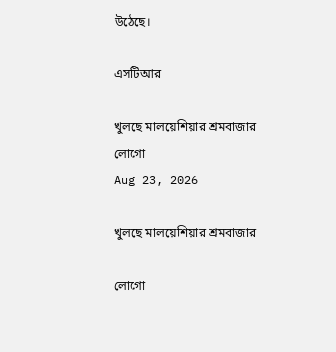উঠেছে।

এসটিআর

খুলছে মালয়েশিয়ার শ্রমবাজার
লোগো
Aug 23, 2026

খুলছে মালয়েশিয়ার শ্রমবাজার

লোগো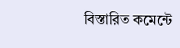বিস্তারিত কমেন্টে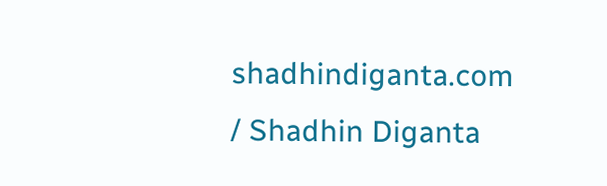shadhindiganta.com
/ Shadhin Diganta